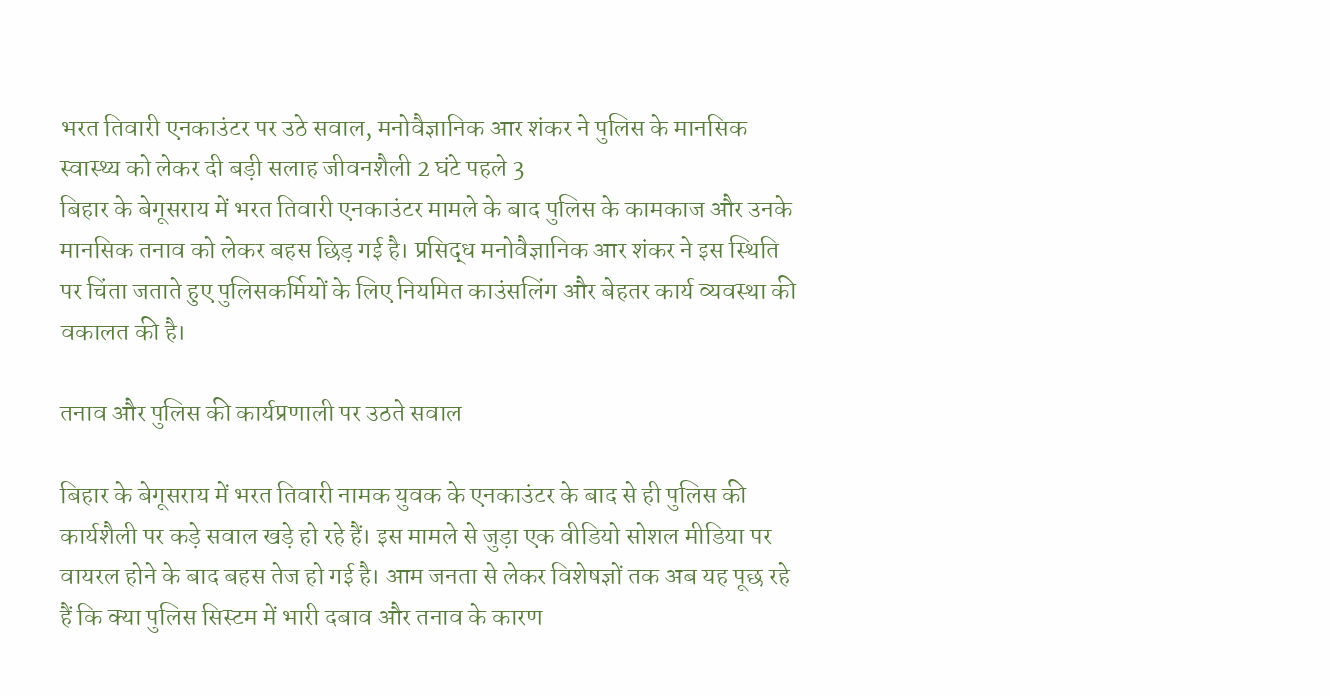भरत तिवारी एनकाउंटर पर उठे सवाल, मनोवैज्ञानिक आर शंकर ने पुलिस के मानसिक स्वास्थ्य को लेकर दी बड़ी सलाह जीवनशैली 2 घंटे पहले 3
बिहार के बेगूसराय में भरत तिवारी एनकाउंटर मामले के बाद पुलिस के कामकाज और उनके मानसिक तनाव को लेकर बहस छिड़ गई है। प्रसिद्ध मनोवैज्ञानिक आर शंकर ने इस स्थिति पर चिंता जताते हुए पुलिसकर्मियों के लिए नियमित काउंसलिंग और बेहतर कार्य व्यवस्था की वकालत की है।

तनाव और पुलिस की कार्यप्रणाली पर उठते सवाल

बिहार के बेगूसराय में भरत तिवारी नामक युवक के एनकाउंटर के बाद से ही पुलिस की कार्यशैली पर कड़े सवाल खड़े हो रहे हैं। इस मामले से जुड़ा एक वीडियो सोशल मीडिया पर वायरल होने के बाद बहस तेज हो गई है। आम जनता से लेकर विशेषज्ञों तक अब यह पूछ रहे हैं कि क्या पुलिस सिस्टम में भारी दबाव और तनाव के कारण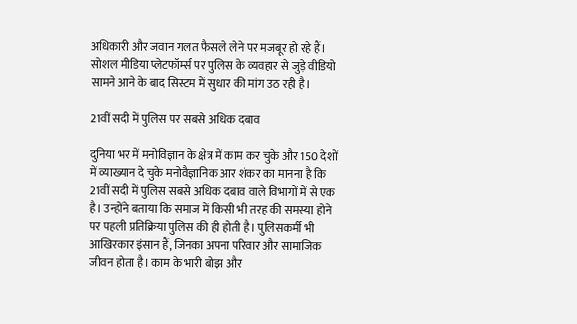अधिकारी और जवान गलत फैसले लेने पर मजबूर हो रहे हैं। सोशल मीडिया प्लेटफॉर्म्स पर पुलिस के व्यवहार से जुड़े वीडियो सामने आने के बाद सिस्टम में सुधार की मांग उठ रही है।

21वीं सदी में पुलिस पर सबसे अधिक दबाव

दुनिया भर में मनोविज्ञान के क्षेत्र में काम कर चुके और 150 देशों में व्याख्यान दे चुके मनोवैज्ञानिक आर शंकर का मानना है कि 21वीं सदी में पुलिस सबसे अधिक दबाव वाले विभागों में से एक है। उन्होंने बताया कि समाज में किसी भी तरह की समस्या होने पर पहली प्रतिक्रिया पुलिस की ही होती है। पुलिसकर्मी भी आखिरकार इंसान हैं, जिनका अपना परिवार और सामाजिक जीवन होता है। काम के भारी बोझ और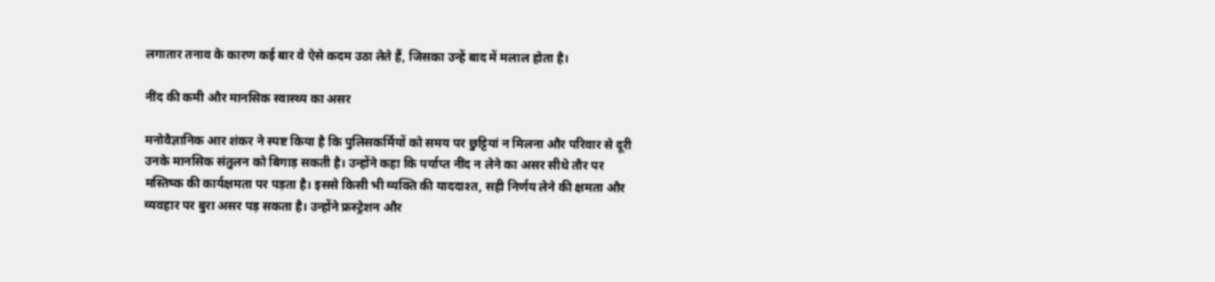लगातार तनाव के कारण कई बार वे ऐसे कदम उठा लेते हैं, जिसका उन्हें बाद में मलाल होता है।

नींद की कमी और मानसिक स्वास्थ्य का असर

मनोवैज्ञानिक आर शंकर ने स्पष्ट किया है कि पुलिसकर्मियों को समय पर छुट्टियां न मिलना और परिवार से दूरी उनके मानसिक संतुलन को बिगाड़ सकती है। उन्होंने कहा कि पर्याप्त नींद न लेने का असर सीधे तौर पर मस्तिष्क की कार्यक्षमता पर पड़ता है। इससे किसी भी व्यक्ति की याददाश्त, सही निर्णय लेने की क्षमता और व्यवहार पर बुरा असर पड़ सकता है। उन्होंने फ्रस्ट्रेशन और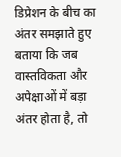डिप्रेशन के बीच का अंतर समझाते हुए बताया कि जब वास्तविकता और अपेक्षाओं में बड़ा अंतर होता है, तो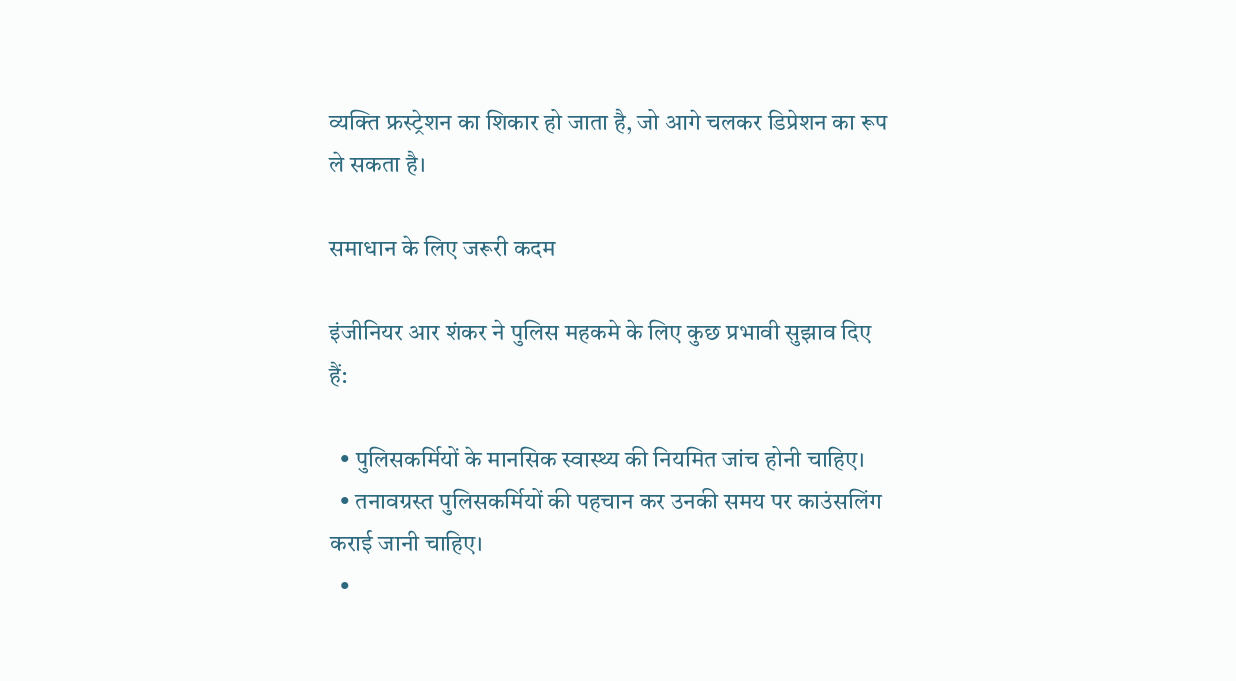व्यक्ति फ्रस्ट्रेशन का शिकार हो जाता है, जो आगे चलकर डिप्रेशन का रूप ले सकता है।

समाधान के लिए जरूरी कदम

इंजीनियर आर शंकर ने पुलिस महकमे के लिए कुछ प्रभावी सुझाव दिए हैं:

  • पुलिसकर्मियों के मानसिक स्वास्थ्य की नियमित जांच होनी चाहिए।
  • तनावग्रस्त पुलिसकर्मियों की पहचान कर उनकी समय पर काउंसलिंग कराई जानी चाहिए।
  •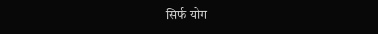सिर्फ योग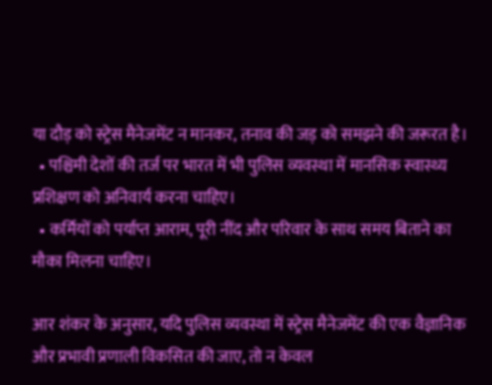या दौड़ को स्ट्रेस मैनेजमेंट न मानकर, तनाव की जड़ को समझने की जरूरत है।
  • पश्चिमी देशों की तर्ज पर भारत में भी पुलिस व्यवस्था में मानसिक स्वास्थ्य प्रशिक्षण को अनिवार्य करना चाहिए।
  • कर्मियों को पर्याप्त आराम, पूरी नींद और परिवार के साथ समय बिताने का मौका मिलना चाहिए।

आर शंकर के अनुसार, यदि पुलिस व्यवस्था में स्ट्रेस मैनेजमेंट की एक वैज्ञानिक और प्रभावी प्रणाली विकसित की जाए, तो न केवल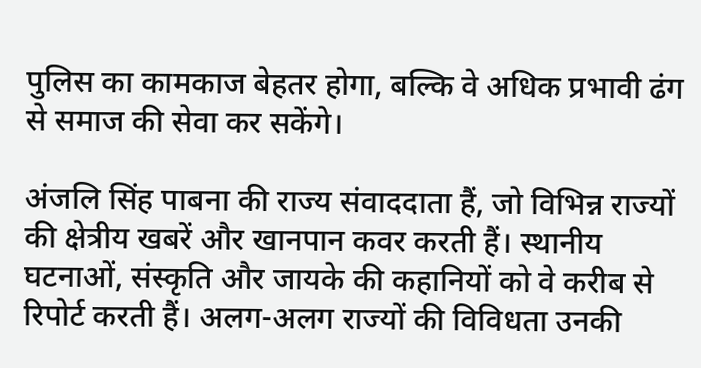पुलिस का कामकाज बेहतर होगा, बल्कि वे अधिक प्रभावी ढंग से समाज की सेवा कर सकेंगे।

अंजलि सिंह पाबना की राज्य संवाददाता हैं, जो विभिन्न राज्यों की क्षेत्रीय खबरें और खानपान कवर करती हैं। स्थानीय घटनाओं, संस्कृति और जायके की कहानियों को वे करीब से रिपोर्ट करती हैं। अलग-अलग राज्यों की विविधता उनकी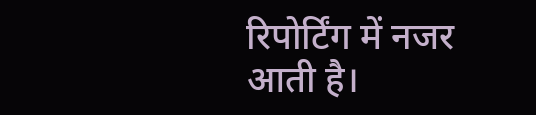रिपोर्टिंग में नजर आती है।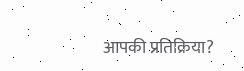आपकी प्रतिक्रिया?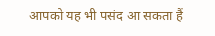आपको यह भी पसंद आ सकता हैं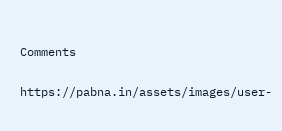Comments

https://pabna.in/assets/images/user-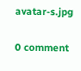avatar-s.jpg

0 comment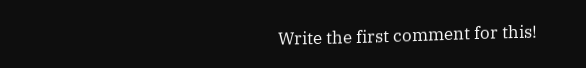Write the first comment for this!